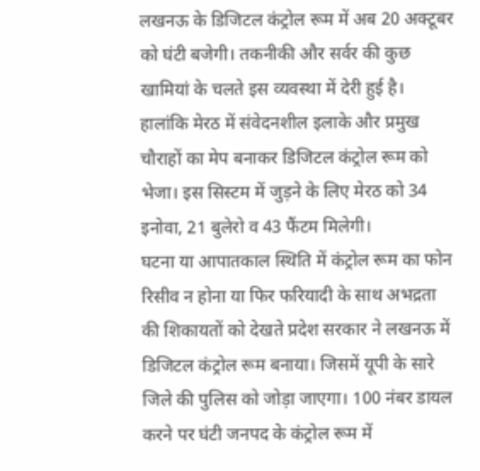लखनऊ के डिजिटल कंट्रोल रूम में अब 20 अक्टूबर को घंटी बजेगी। तकनीकी और सर्वर की कुछ खामियां के चलते इस व्यवस्था में देरी हुई है। हालांकि मेरठ में संवेदनशील इलाके और प्रमुख चौराहों का मेप बनाकर डिजिटल कंट्रोल रूम को भेजा। इस सिस्टम में जुड़ने के लिए मेरठ को 34 इनोवा, 21 बुलेरो व 43 फैंटम मिलेगी।
घटना या आपातकाल स्थिति में कंट्रोल रूम का फोन रिसीव न होना या फिर फरियादी के साथ अभद्रता की शिकायतों को देखते प्रदेश सरकार ने लखनऊ में डिजिटल कंट्रोल रूम बनाया। जिसमें यूपी के सारे जिले की पुलिस को जोड़ा जाएगा। 100 नंबर डायल करने पर घंटी जनपद के कंट्रोल रूम में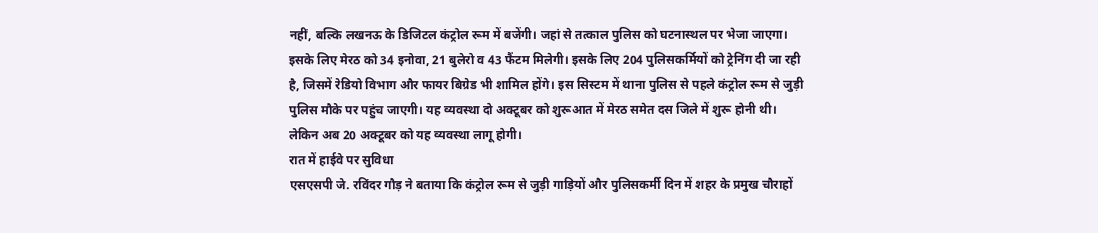नहीं, बल्कि लखनऊ के डिजिटल कंट्रोल रूम में बजेंगी। जहां से तत्काल पुलिस को घटनास्थल पर भेजा जाएगा।
इसके लिए मेरठ को 34 इनोवा, 21 बुलेरो व 43 फैंटम मिलेगी। इसके लिए 204 पुलिसकर्मियों को ट्रेनिंग दी जा रही है, जिसमें रेडियो विभाग और फायर बिग्रेड भी शामिल होंगे। इस सिस्टम में थाना पुलिस से पहले कंट्रोल रूम से जुड़ी पुलिस मौके पर पहुंच जाएगी। यह व्यवस्था दो अक्टूबर को शुरूआत में मेरठ समेत दस जिले में शुरू होनी थी। लेकिन अब 20 अक्टूबर को यह व्यवस्था लागू होगी।
रात में हाईवे पर सुविधा
एसएसपी जे. रविंदर गौड़ ने बताया कि कंट्रोल रूम से जुड़ी गाड़ियों और पुलिसकर्मी दिन में शहर के प्रमुख चौराहों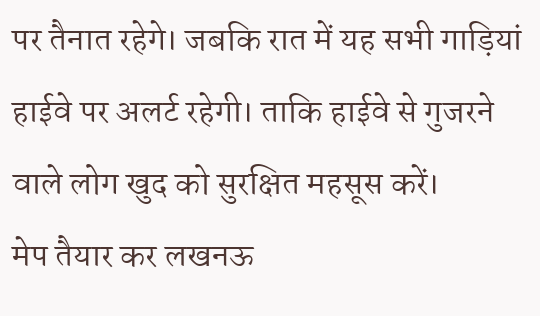पर तैनात रहेगे। जबकि रात में यह सभी गाड़ियां हाईवे पर अलर्ट रहेगी। ताकि हाईवे से गुजरने वाले लोग खुद को सुरक्षित महसूस करें।
मेप तैयार कर लखनऊ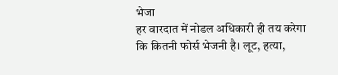भेजा
हर वारदात में नोडल अधिकारी ही तय करेगा कि कितनी फोर्स भेजनी है। लूट, हत्या,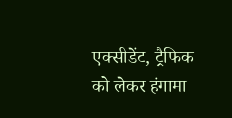एक्सीडेंट, ट्रैफिक को लेकर हंगामा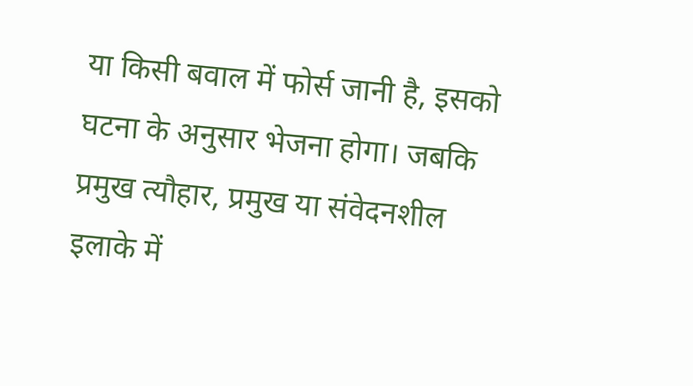या किसी बवाल में फोर्स जानी है, इसको घटना के अनुसार भेजना होगा। जबकि प्रमुख त्यौहार, प्रमुख या संवेदनशील इलाके में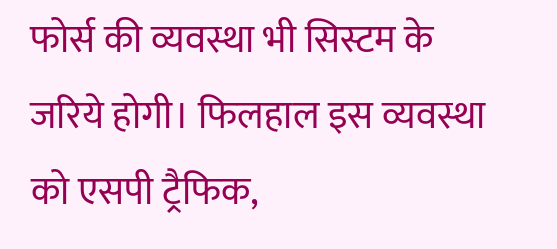फोर्स की व्यवस्था भी सिस्टम के जरिये होगी। फिलहाल इस व्यवस्था को एसपी ट्रैफिक,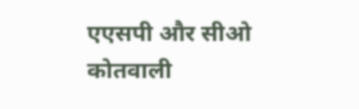एएसपी और सीओ कोतवाली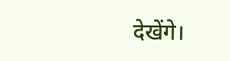देखेंगे।